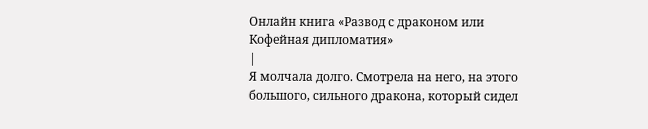Онлайн книга «Развод с драконом или Кофейная дипломатия»
|
Я молчала долго. Смотрела на него, на этого большого, сильного дракона, который сидел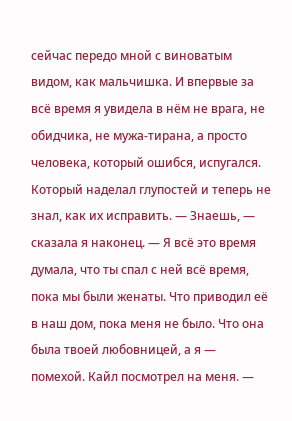сейчас передо мной с виноватым видом, как мальчишка. И впервые за всё время я увидела в нём не врага, не обидчика, не мужа-тирана, а просто человека, который ошибся, испугался. Который наделал глупостей и теперь не знал, как их исправить. — Знаешь, — сказала я наконец. — Я всё это время думала, что ты спал с ней всё время, пока мы были женаты. Что приводил её в наш дом, пока меня не было. Что она была твоей любовницей, а я — помехой. Кайл посмотрел на меня. —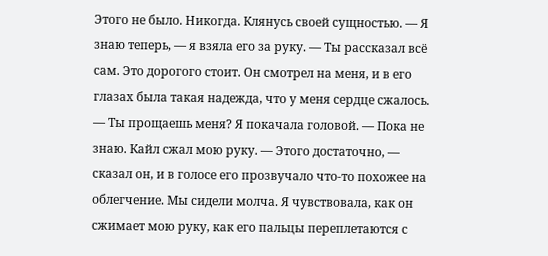Этого не было. Никогда. Клянусь своей сущностью. — Я знаю теперь, — я взяла его за руку. — Ты рассказал всё сам. Это дорогого стоит. Он смотрел на меня, и в его глазах была такая надежда, что у меня сердце сжалось. — Ты прощаешь меня? Я покачала головой. — Пока не знаю. Кайл сжал мою руку. — Этого достаточно, — сказал он, и в голосе его прозвучало что-то похожее на облегчение. Мы сидели молча. Я чувствовала, как он сжимает мою руку, как его пальцы переплетаются с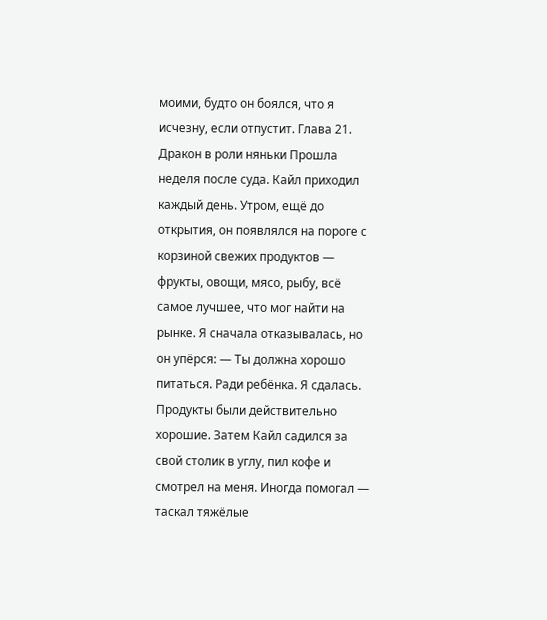моими, будто он боялся, что я исчезну, если отпустит. Глава 21. Дракон в роли няньки Прошла неделя после суда. Кайл приходил каждый день. Утром, ещё до открытия, он появлялся на пороге с корзиной свежих продуктов — фрукты, овощи, мясо, рыбу, всё самое лучшее, что мог найти на рынке. Я сначала отказывалась, но он упёрся: — Ты должна хорошо питаться. Ради ребёнка. Я сдалась. Продукты были действительно хорошие. Затем Кайл садился за свой столик в углу, пил кофе и смотрел на меня. Иногда помогал — таскал тяжёлые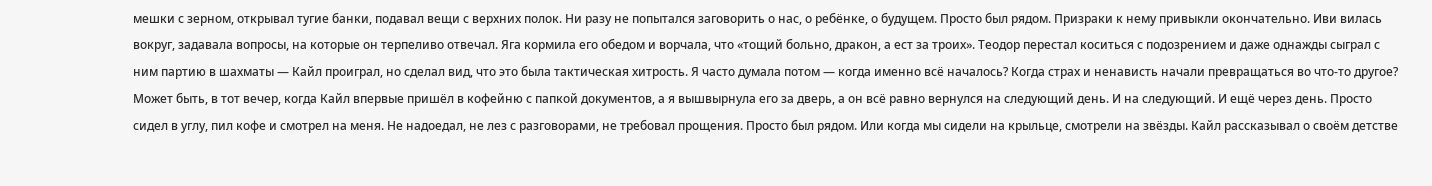мешки с зерном, открывал тугие банки, подавал вещи с верхних полок. Ни разу не попытался заговорить о нас, о ребёнке, о будущем. Просто был рядом. Призраки к нему привыкли окончательно. Иви вилась вокруг, задавала вопросы, на которые он терпеливо отвечал. Яга кормила его обедом и ворчала, что «тощий больно, дракон, а ест за троих». Теодор перестал коситься с подозрением и даже однажды сыграл с ним партию в шахматы — Кайл проиграл, но сделал вид, что это была тактическая хитрость. Я часто думала потом — когда именно всё началось? Когда страх и ненависть начали превращаться во что-то другое? Может быть, в тот вечер, когда Кайл впервые пришёл в кофейню с папкой документов, а я вышвырнула его за дверь, а он всё равно вернулся на следующий день. И на следующий. И ещё через день. Просто сидел в углу, пил кофе и смотрел на меня. Не надоедал, не лез с разговорами, не требовал прощения. Просто был рядом. Или когда мы сидели на крыльце, смотрели на звёзды. Кайл рассказывал о своём детстве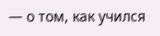— о том, как учился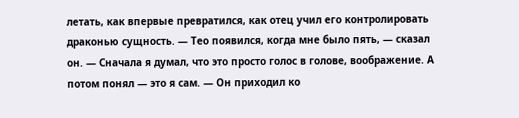летать, как впервые превратился, как отец учил его контролировать драконью сущность. — Тео появился, когда мне было пять, — сказал он. — Сначала я думал, что это просто голос в голове, воображение. А потом понял — это я сам. — Он приходил ко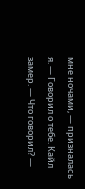мне ночами, — призналась я. — Говорил о тебе. Кайл замер. — Что говорил? —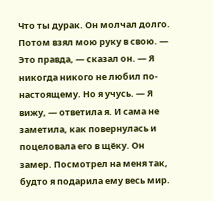Что ты дурак. Он молчал долго. Потом взял мою руку в свою. — Это правда, — сказал он. — Я никогда никого не любил по-настоящему. Но я учусь. — Я вижу, — ответила я. И сама не заметила, как повернулась и поцеловала его в щёку. Он замер. Посмотрел на меня так, будто я подарила ему весь мир.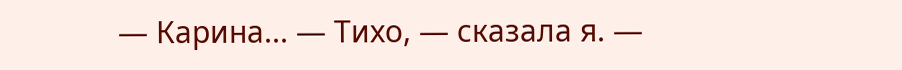— Карина... — Тихо, — сказала я. —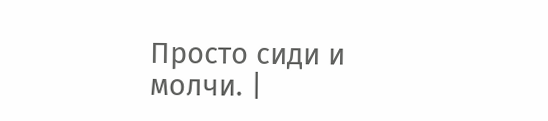Просто сиди и молчи. |